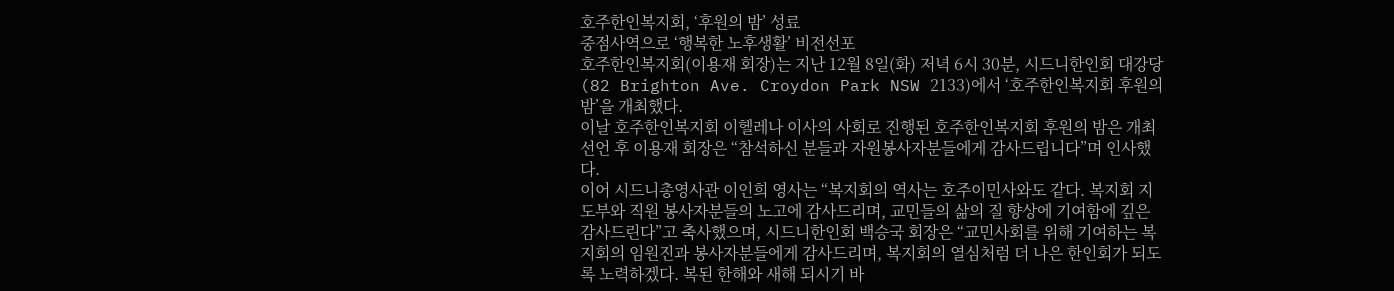호주한인복지회, ‘후원의 밤’ 성료
중점사역으로 ‘행복한 노후생활’ 비전선포
호주한인복지회(이용재 회장)는 지난 12월 8일(화) 저녁 6시 30분, 시드니한인회 대강당(82 Brighton Ave. Croydon Park NSW 2133)에서 ‘호주한인복지회 후원의 밤’을 개최했다.
이날 호주한인복지회 이헬레나 이사의 사회로 진행된 호주한인복지회 후원의 밤은 개최 선언 후 이용재 회장은 “참석하신 분들과 자원봉사자분들에게 감사드립니다”며 인사했다.
이어 시드니총영사관 이인희 영사는 “복지회의 역사는 호주이민사와도 같다. 복지회 지도부와 직원 봉사자분들의 노고에 감사드리며, 교민들의 삶의 질 향상에 기여함에 깊은 감사드린다”고 축사했으며, 시드니한인회 백승국 회장은 “교민사회를 위해 기여하는 복지회의 임원진과 봉사자분들에게 감사드리며, 복지회의 열심처럼 더 나은 한인회가 되도록 노력하겠다. 복된 한해와 새해 되시기 바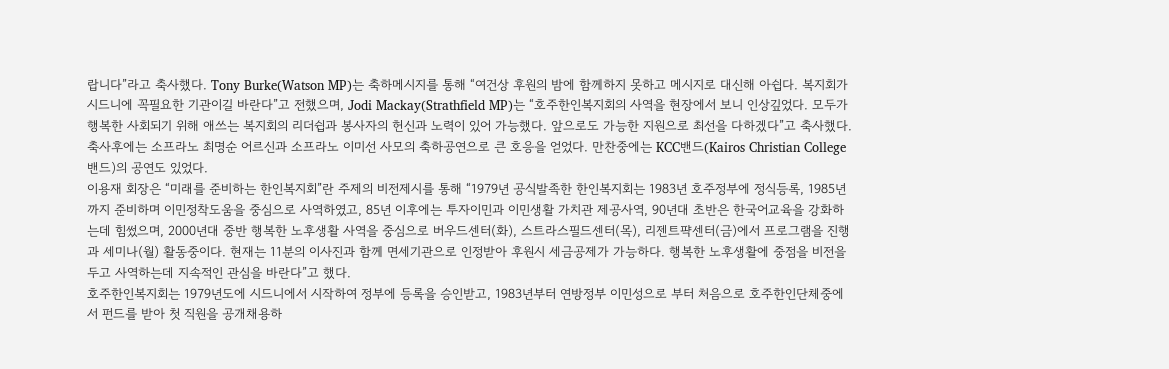랍니다”라고 축사했다. Tony Burke(Watson MP)는 축하메시지를 통해 “여건상 후원의 밤에 함께하지 못하고 메시지로 대신해 아쉽다. 복지회가 시드니에 꼭필요한 기관이길 바란다”고 전했으며, Jodi Mackay(Strathfield MP)는 “호주한인복지회의 사역을 현장에서 보니 인상깊었다. 모두가 행복한 사회되기 위해 애쓰는 복지회의 리더쉽과 봉사자의 헌신과 노력이 있어 가능했다. 앞으로도 가능한 지원으로 최선을 다하겠다”고 축사했다.
축사후에는 소프라노 최명순 어르신과 소프라노 이미선 사모의 축하공연으로 큰 호응을 얻었다. 만찬중에는 KCC밴드(Kairos Christian College 밴드)의 공연도 있었다.
이용재 회장은 “미래를 준비하는 한인복지회”란 주제의 비전제시를 통해 “1979년 공식발족한 한인복지회는 1983년 호주정부에 정식등록, 1985년까지 준비하며 이민정착도움을 중심으로 사역하였고, 85년 이후에는 투자이민과 이민생활 가치관 제공사역, 90년대 초반은 한국어교육을 강화하는데 힘썼으며, 2000년대 중반 행복한 노후생활 사역을 중심으로 버우드센터(화), 스트라스필드센터(목), 리젠트퍅센터(금)에서 프로그램을 진행과 세미나(월) 활동중이다. 현재는 11분의 이사진과 함께 면세기관으로 인정받아 후원시 세금공제가 가능하다. 행복한 노후생활에 중점을 비전을 두고 사역하는데 지속적인 관심을 바란다”고 했다.
호주한인복지회는 1979년도에 시드니에서 시작하여 정부에 등록을 승인받고, 1983년부터 연방정부 이민성으로 부터 처음으로 호주한인단체중에서 펀드를 받아 첫 직원을 공개채용하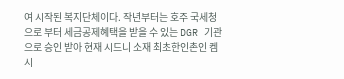여 시작된 복지단체이다. 작년부터는 호주 국세청으로 부터 세금공제혜택을 받을 수 있는 DGR 기관으로 승인 받아 현재 시드니 소재 최초한인촌인 켐시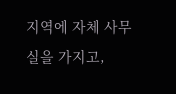지역에 자체 사무실을 가지고,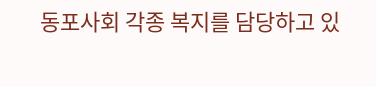동포사회 각종 복지를 담당하고 있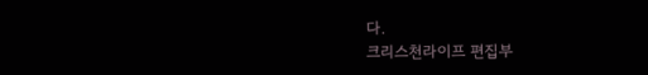다.
크리스천라이프 편집부